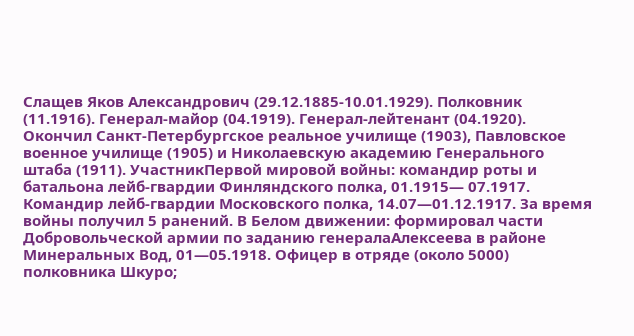Слащев Яков Александрович (29.12.1885-10.01.1929). Полковник (11.1916). Генерал-майор (04.1919). Генерал-лейтенант (04.1920). Окончил Санкт-Петербургское реальное училище (1903), Павловское военное училище (1905) и Николаевскую академию Генерального штаба (1911). УчастникПервой мировой войны: командир роты и батальона лейб-гвардии Финляндского полка, 01.1915— 07.1917. Командир лейб-гвардии Московского полка, 14.07—01.12.1917. За время войны получил 5 ранений. В Белом движении: формировал части Добровольческой армии по заданию генералаАлексеева в районе Минеральных Вод, 01—05.1918. Офицер в отряде (около 5000) полковника Шкуро;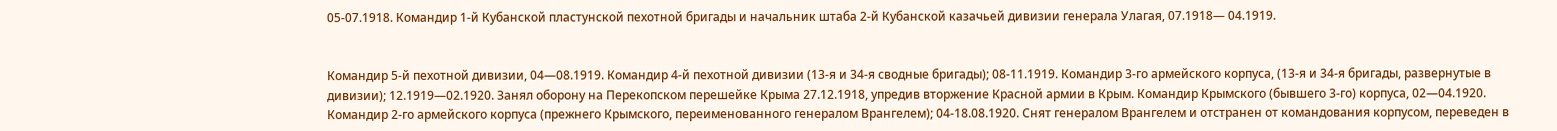05-07.1918. Командир 1-й Кубанской пластунской пехотной бригады и начальник штаба 2-й Кубанской казачьей дивизии генерала Улагая, 07.1918— 04.1919.


Командир 5-й пехотной дивизии, 04—08.1919. Командир 4-й пехотной дивизии (13-я и 34-я сводные бригады); 08-11.1919. Командир 3-го армейского корпуса, (13-я и 34-я бригады, развернутые в дивизии); 12.1919—02.1920. Занял оборону на Перекопском перешейке Крыма 27.12.1918, упредив вторжение Красной армии в Крым. Командир Крымского (бывшего 3-го) корпуса, 02—04.1920. Командир 2-го армейского корпуса (прежнего Крымского, переименованного генералом Врангелем); 04-18.08.1920. Снят генералом Врангелем и отстранен от командования корпусом, переведен в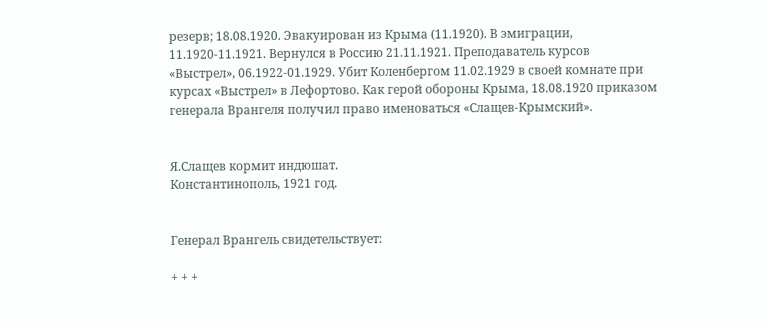резерв; 18.08.1920. Эвакуирован из Крыма (11.1920). В эмиграции, 11.1920-11.1921. Вернулся в Россию 21.11.1921. Преподаватель курсов «Выстрел», 06.1922-01.1929. Убит Коленбергом 11.02.1929 в своей комнате при курсах «Выстрел» в Лефортово. Как герой обороны Крыма, 18.08.1920 приказом генерала Врангеля получил право именоваться «Слащев-Крымский».


Я.Слащев кормит индюшат.
Константинополь, 1921 год.


Генерал Врангель свидетельствует:

+ + +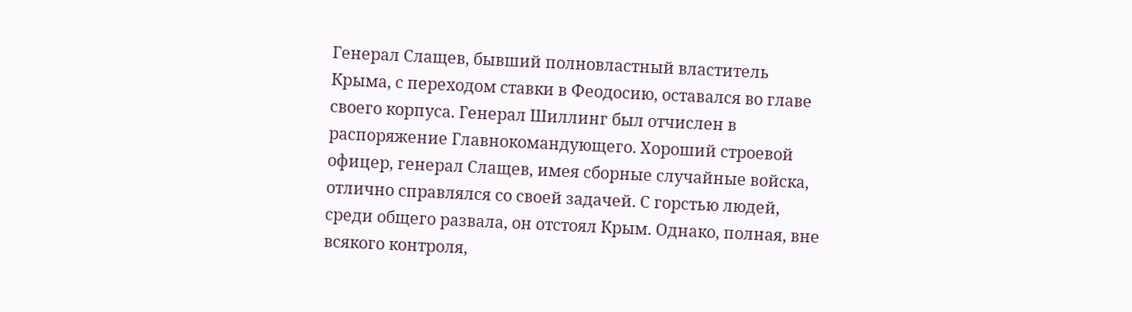Генерал Слащев, бывший полновластный властитель Крыма, с переходом ставки в Феодосию, оставался во главе своего корпуса. Генерал Шиллинг был отчислен в распоряжение Главнокомандующего. Хороший строевой офицер, генерал Слащев, имея сборные случайные войска, отлично справлялся со своей задачей. С горстью людей, среди общего развала, он отстоял Крым. Однако, полная, вне всякого контроля,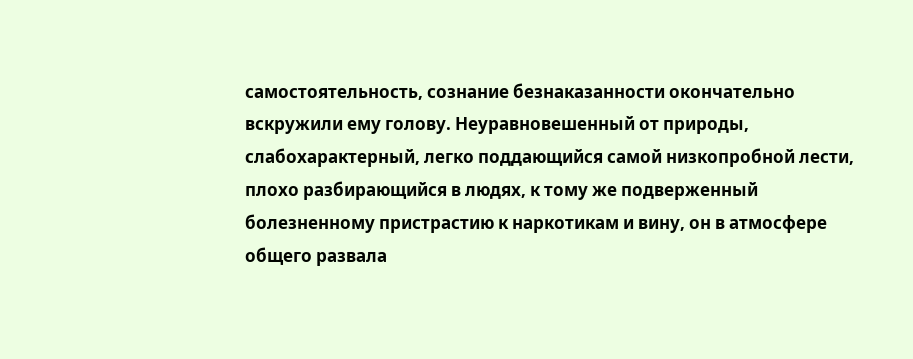самостоятельность, сознание безнаказанности окончательно вскружили ему голову. Неуравновешенный от природы, слабохарактерный, легко поддающийся самой низкопробной лести, плохо разбирающийся в людях, к тому же подверженный болезненному пристрастию к наркотикам и вину, он в атмосфере общего развала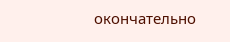окончательно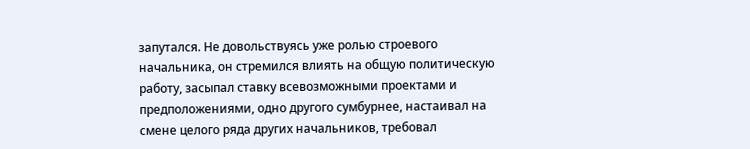запутался. Не довольствуясь уже ролью строевого начальника, он стремился влиять на общую политическую работу, засыпал ставку всевозможными проектами и предположениями, одно другого сумбурнее, настаивал на смене целого ряда других начальников, требовал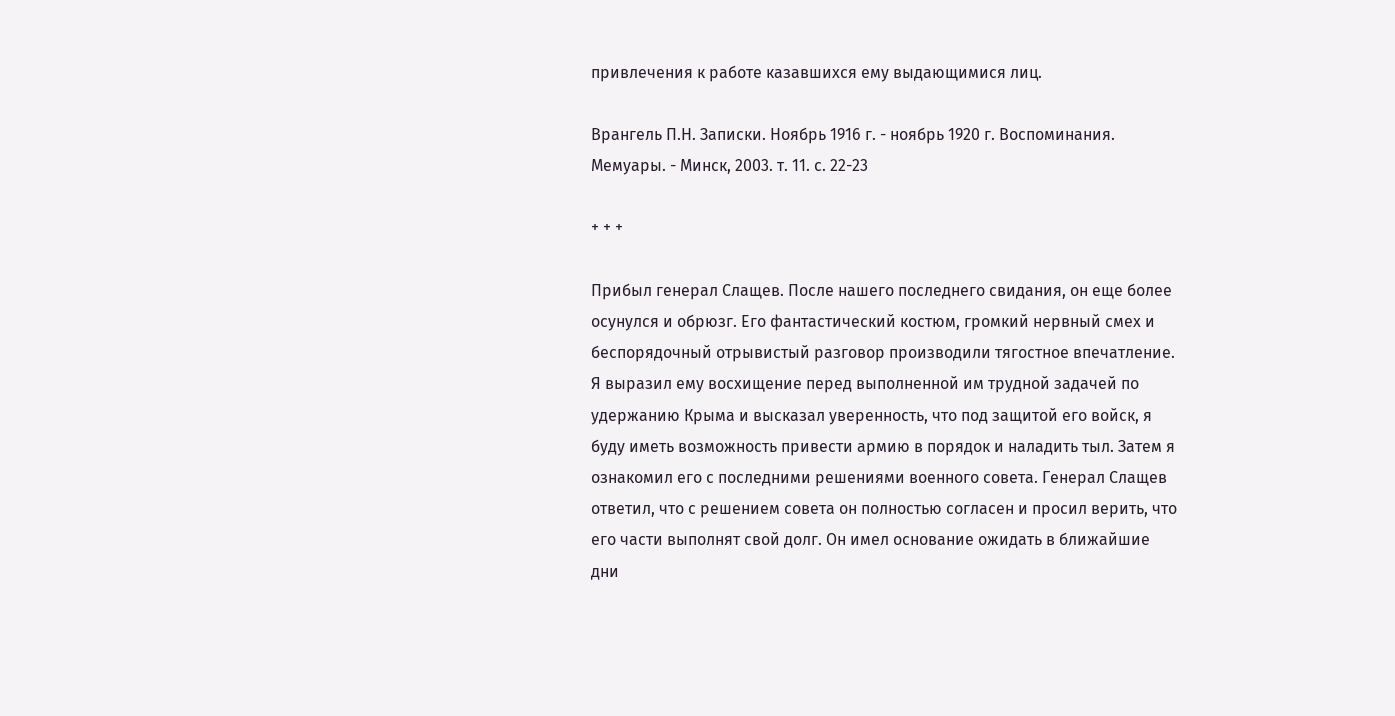привлечения к работе казавшихся ему выдающимися лиц.

Врангель П.Н. Записки. Ноябрь 1916 г. - ноябрь 1920 г. Воспоминания. Мемуары. - Минск, 2003. т. 11. с. 22-23

+ + +

Прибыл генерал Слащев. После нашего последнего свидания, он еще более осунулся и обрюзг. Его фантастический костюм, громкий нервный смех и беспорядочный отрывистый разговор производили тягостное впечатление. Я выразил ему восхищение перед выполненной им трудной задачей по удержанию Крыма и высказал уверенность, что под защитой его войск, я буду иметь возможность привести армию в порядок и наладить тыл. Затем я ознакомил его с последними решениями военного совета. Генерал Слащев ответил, что с решением совета он полностью согласен и просил верить, что его части выполнят свой долг. Он имел основание ожидать в ближайшие дни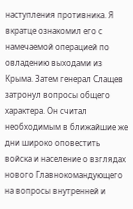наступления противника. Я вкратце ознакомил его с намечаемой операцией по овладению выходами из Крыма. Затем генерал Слащев затронул вопросы общего характера. Он считал необходимым в ближайшие же дни широко оповестить войска и население о взглядах нового Главнокомандующего на вопросы внутренней и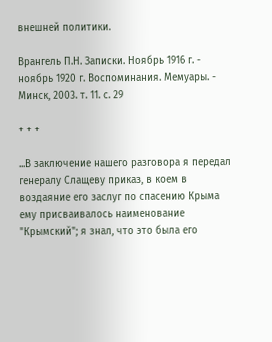внешней политики.

Врангель П.Н. Записки. Ноябрь 1916 г. - ноябрь 1920 г. Воспоминания. Мемуары. - Минск, 2003. т. 11. с. 29

+ + +

...В заключение нашего разговора я передал генералу Слащеву приказ, в коем в воздаяние его заслуг по спасению Крыма ему присваивалось наименование "Крымский"; я знал, что это была его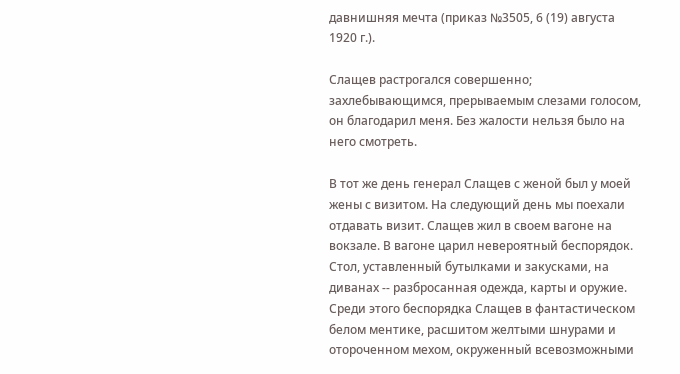давнишняя мечта (приказ №3505, 6 (19) августа 1920 г.).

Слащев растрогался совершенно; захлебывающимся, прерываемым слезами голосом, он благодарил меня. Без жалости нельзя было на него смотреть.

В тот же день генерал Слащев с женой был у моей жены с визитом. На следующий день мы поехали отдавать визит. Слащев жил в своем вагоне на вокзале. В вагоне царил невероятный беспорядок. Стол, уставленный бутылками и закусками, на диванах -- разбросанная одежда, карты и оружие. Среди этого беспорядка Слащев в фантастическом белом ментике, расшитом желтыми шнурами и отороченном мехом, окруженный всевозможными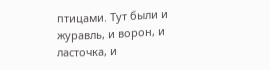птицами. Тут были и журавль, и ворон, и ласточка, и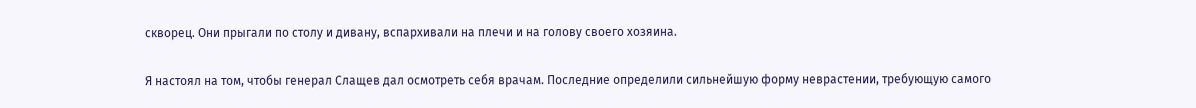скворец. Они прыгали по столу и дивану, вспархивали на плечи и на голову своего хозяина.

Я настоял на том, чтобы генерал Слащев дал осмотреть себя врачам. Последние определили сильнейшую форму неврастении, требующую самого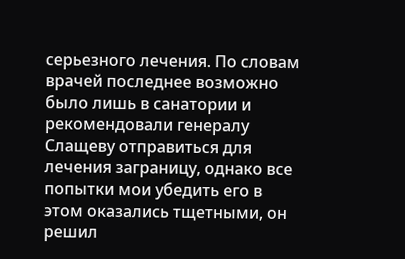серьезного лечения. По словам врачей последнее возможно было лишь в санатории и рекомендовали генералу Слащеву отправиться для лечения заграницу, однако все попытки мои убедить его в этом оказались тщетными, он решил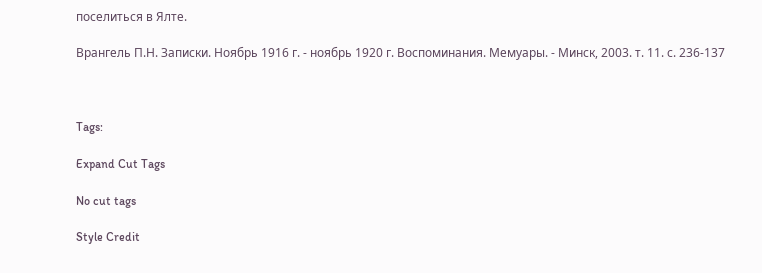поселиться в Ялте.

Врангель П.Н. Записки. Ноябрь 1916 г. - ноябрь 1920 г. Воспоминания. Мемуары. - Минск, 2003. т. 11. с. 236-137



Tags:

Expand Cut Tags

No cut tags

Style Credit